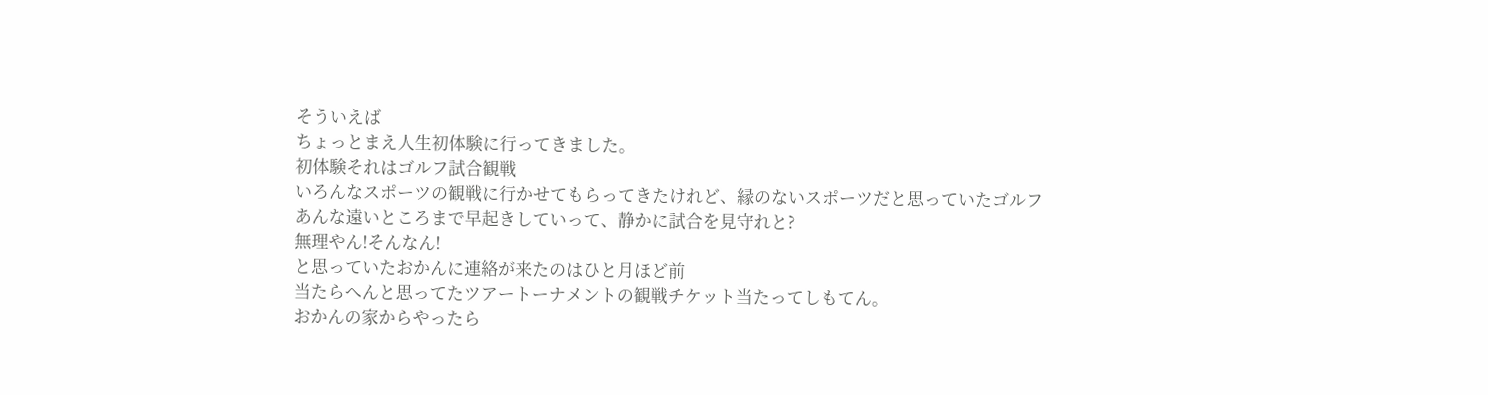そういえば
ちょっとまえ人生初体験に行ってきました。
初体験それはゴルフ試合観戦
いろんなスポーツの観戦に行かせてもらってきたけれど、縁のないスポーツだと思っていたゴルフ
あんな遠いところまで早起きしていって、静かに試合を見守れと?
無理やん!そんなん!
と思っていたおかんに連絡が来たのはひと月ほど前
当たらへんと思ってたツアートーナメントの観戦チケット当たってしもてん。
おかんの家からやったら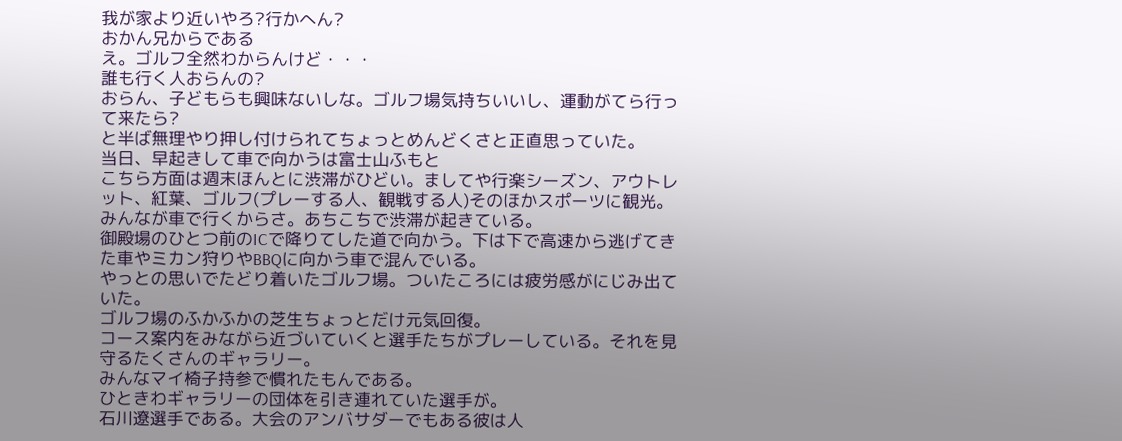我が家より近いやろ?行かへん?
おかん兄からである
え。ゴルフ全然わからんけど・・・
誰も行く人おらんの?
おらん、子どもらも興味ないしな。ゴルフ場気持ちいいし、運動がてら行って来たら?
と半ば無理やり押し付けられてちょっとめんどくさと正直思っていた。
当日、早起きして車で向かうは富士山ふもと
こちら方面は週末ほんとに渋滞がひどい。ましてや行楽シーズン、アウトレット、紅葉、ゴルフ(プレーする人、観戦する人)そのほかスポーツに観光。みんなが車で行くからさ。あちこちで渋滞が起きている。
御殿場のひとつ前のICで降りてした道で向かう。下は下で高速から逃げてきた車やミカン狩りやBBQに向かう車で混んでいる。
やっとの思いでたどり着いたゴルフ場。ついたころには疲労感がにじみ出ていた。
ゴルフ場のふかふかの芝生ちょっとだけ元気回復。
コース案内をみながら近づいていくと選手たちがプレーしている。それを見守るたくさんのギャラリー。
みんなマイ椅子持参で慣れたもんである。
ひときわギャラリーの団体を引き連れていた選手が。
石川遼選手である。大会のアンバサダーでもある彼は人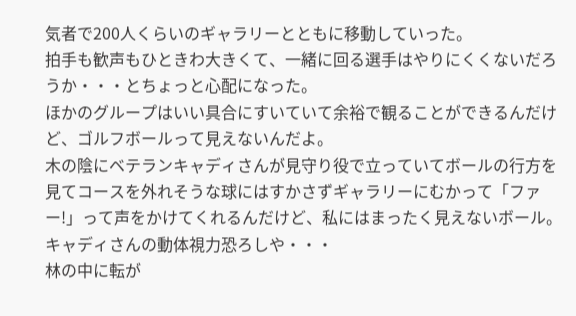気者で200人くらいのギャラリーとともに移動していった。
拍手も歓声もひときわ大きくて、一緒に回る選手はやりにくくないだろうか・・・とちょっと心配になった。
ほかのグループはいい具合にすいていて余裕で観ることができるんだけど、ゴルフボールって見えないんだよ。
木の陰にベテランキャディさんが見守り役で立っていてボールの行方を見てコースを外れそうな球にはすかさずギャラリーにむかって「ファー!」って声をかけてくれるんだけど、私にはまったく見えないボール。
キャディさんの動体視力恐ろしや・・・
林の中に転が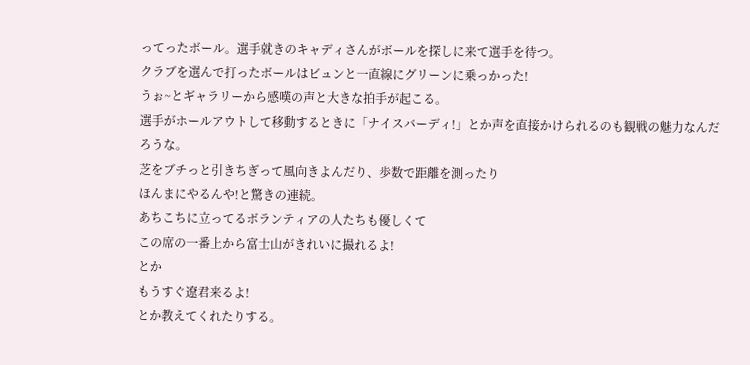ってったボール。選手就きのキャディさんがボールを探しに来て選手を待つ。
クラブを選んで打ったボールはビュンと一直線にグリーンに乗っかった!
うぉ~とギャラリーから感嘆の声と大きな拍手が起こる。
選手がホールアウトして移動するときに「ナイスバーディ!」とか声を直接かけられるのも観戦の魅力なんだろうな。
芝をブチっと引きちぎって風向きよんだり、歩数で距離を測ったり
ほんまにやるんや!と驚きの連続。
あちこちに立ってるボランティアの人たちも優しくて
この席の一番上から富士山がきれいに撮れるよ!
とか
もうすぐ遼君来るよ!
とか教えてくれたりする。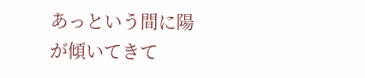あっという間に陽が傾いてきて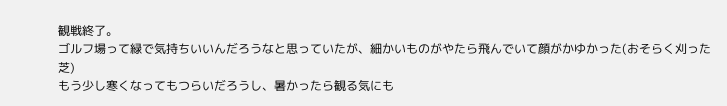観戦終了。
ゴルフ場って緑で気持ちいいんだろうなと思っていたが、細かいものがやたら飛んでいて顔がかゆかった(おそらく刈った芝)
もう少し寒くなってもつらいだろうし、暑かったら観る気にも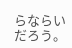らならいだろう。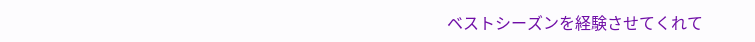ベストシーズンを経験させてくれて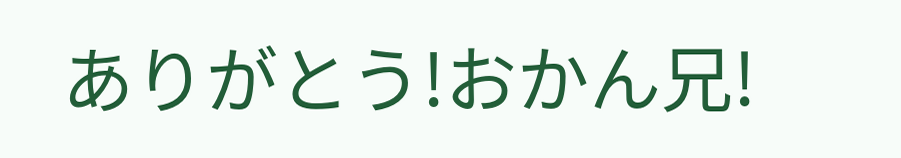ありがとう!おかん兄!